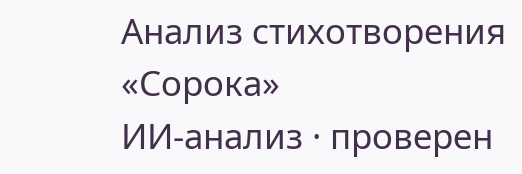Анализ стихотворения «Сорока»
ИИ-анализ · проверен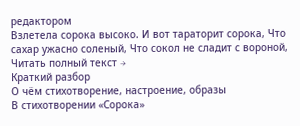редактором
Взлетела сорока высоко. И вот тараторит сорока, Что сахар ужасно соленый, Что сокол не сладит с вороной,
Читать полный текст →
Краткий разбор
О чём стихотворение, настроение, образы
В стихотворении «Сорока»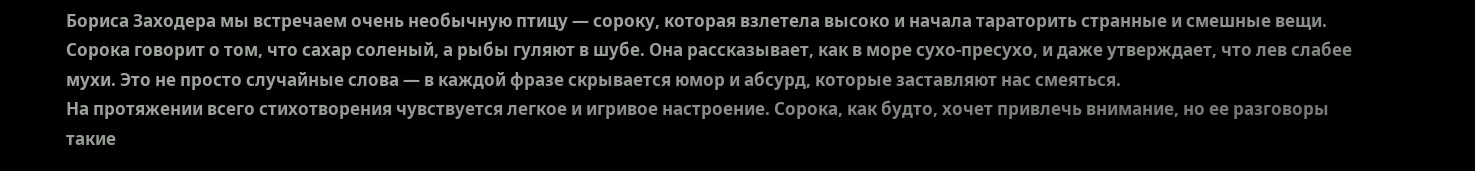Бориса Заходера мы встречаем очень необычную птицу — сороку, которая взлетела высоко и начала тараторить странные и смешные вещи. Сорока говорит о том, что сахар соленый, а рыбы гуляют в шубе. Она рассказывает, как в море сухо-пресухо, и даже утверждает, что лев слабее мухи. Это не просто случайные слова — в каждой фразе скрывается юмор и абсурд, которые заставляют нас смеяться.
На протяжении всего стихотворения чувствуется легкое и игривое настроение. Сорока, как будто, хочет привлечь внимание, но ее разговоры такие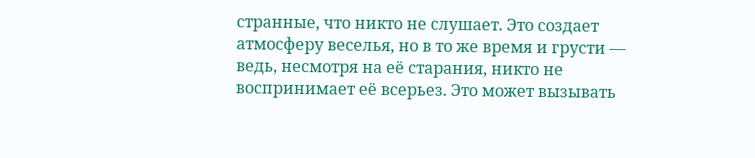странные, что никто не слушает. Это создает атмосферу веселья, но в то же время и грусти — ведь, несмотря на её старания, никто не воспринимает её всерьез. Это может вызывать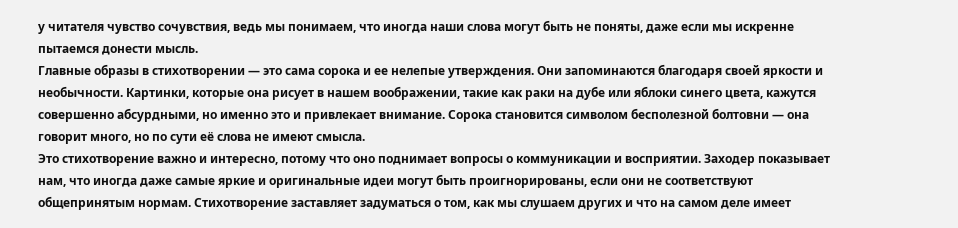у читателя чувство сочувствия, ведь мы понимаем, что иногда наши слова могут быть не поняты, даже если мы искренне пытаемся донести мысль.
Главные образы в стихотворении — это сама сорока и ее нелепые утверждения. Они запоминаются благодаря своей яркости и необычности. Картинки, которые она рисует в нашем воображении, такие как раки на дубе или яблоки синего цвета, кажутся совершенно абсурдными, но именно это и привлекает внимание. Сорока становится символом бесполезной болтовни — она говорит много, но по сути её слова не имеют смысла.
Это стихотворение важно и интересно, потому что оно поднимает вопросы о коммуникации и восприятии. Заходер показывает нам, что иногда даже самые яркие и оригинальные идеи могут быть проигнорированы, если они не соответствуют общепринятым нормам. Стихотворение заставляет задуматься о том, как мы слушаем других и что на самом деле имеет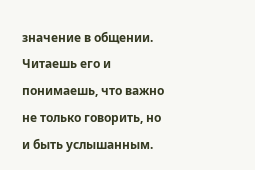значение в общении. Читаешь его и понимаешь, что важно не только говорить, но и быть услышанным.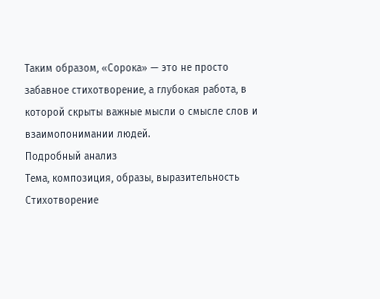Таким образом, «Сорока» — это не просто забавное стихотворение, а глубокая работа, в которой скрыты важные мысли о смысле слов и взаимопонимании людей.
Подробный анализ
Тема, композиция, образы, выразительность
Стихотворение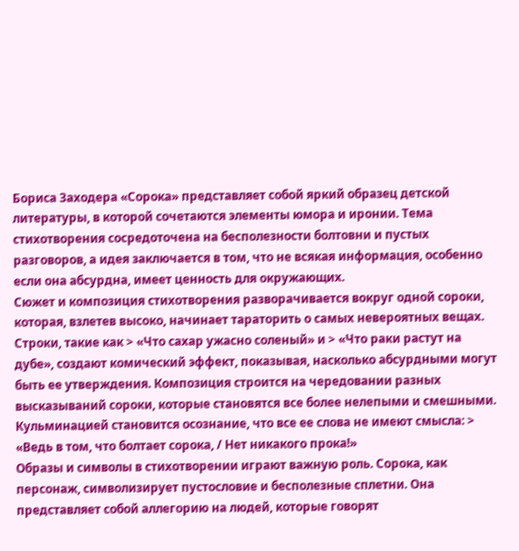Бориса Заходера «Сорока» представляет собой яркий образец детской литературы, в которой сочетаются элементы юмора и иронии. Тема стихотворения сосредоточена на бесполезности болтовни и пустых разговоров, а идея заключается в том, что не всякая информация, особенно если она абсурдна, имеет ценность для окружающих.
Сюжет и композиция стихотворения разворачивается вокруг одной сороки, которая, взлетев высоко, начинает тараторить о самых невероятных вещах. Строки, такие как > «Что сахар ужасно соленый» и > «Что раки растут на дубе», создают комический эффект, показывая, насколько абсурдными могут быть ее утверждения. Композиция строится на чередовании разных высказываний сороки, которые становятся все более нелепыми и смешными. Кульминацией становится осознание, что все ее слова не имеют смысла: > «Ведь в том, что болтает сорока, / Нет никакого прока!»
Образы и символы в стихотворении играют важную роль. Сорока, как персонаж, символизирует пустословие и бесполезные сплетни. Она представляет собой аллегорию на людей, которые говорят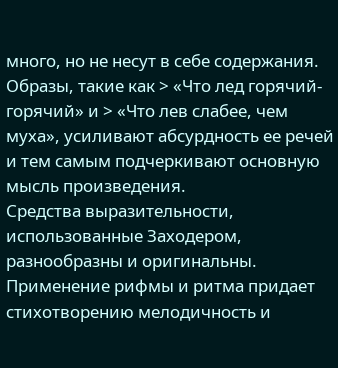много, но не несут в себе содержания. Образы, такие как > «Что лед горячий-горячий» и > «Что лев слабее, чем муха», усиливают абсурдность ее речей и тем самым подчеркивают основную мысль произведения.
Средства выразительности, использованные Заходером, разнообразны и оригинальны. Применение рифмы и ритма придает стихотворению мелодичность и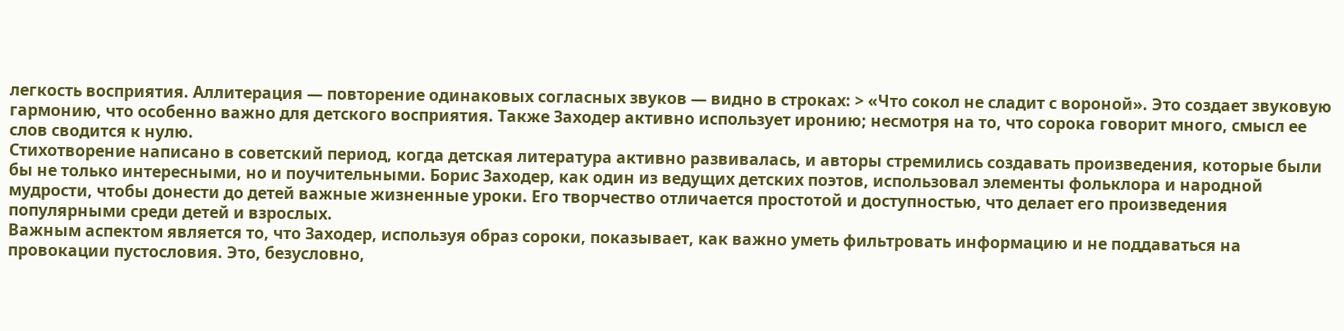легкость восприятия. Аллитерация — повторение одинаковых согласных звуков — видно в строках: > «Что сокол не сладит с вороной». Это создает звуковую гармонию, что особенно важно для детского восприятия. Также Заходер активно использует иронию; несмотря на то, что сорока говорит много, смысл ее слов сводится к нулю.
Стихотворение написано в советский период, когда детская литература активно развивалась, и авторы стремились создавать произведения, которые были бы не только интересными, но и поучительными. Борис Заходер, как один из ведущих детских поэтов, использовал элементы фольклора и народной мудрости, чтобы донести до детей важные жизненные уроки. Его творчество отличается простотой и доступностью, что делает его произведения популярными среди детей и взрослых.
Важным аспектом является то, что Заходер, используя образ сороки, показывает, как важно уметь фильтровать информацию и не поддаваться на провокации пустословия. Это, безусловно,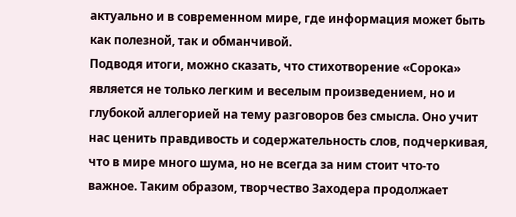актуально и в современном мире, где информация может быть как полезной, так и обманчивой.
Подводя итоги, можно сказать, что стихотворение «Сорока» является не только легким и веселым произведением, но и глубокой аллегорией на тему разговоров без смысла. Оно учит нас ценить правдивость и содержательность слов, подчеркивая, что в мире много шума, но не всегда за ним стоит что-то важное. Таким образом, творчество Заходера продолжает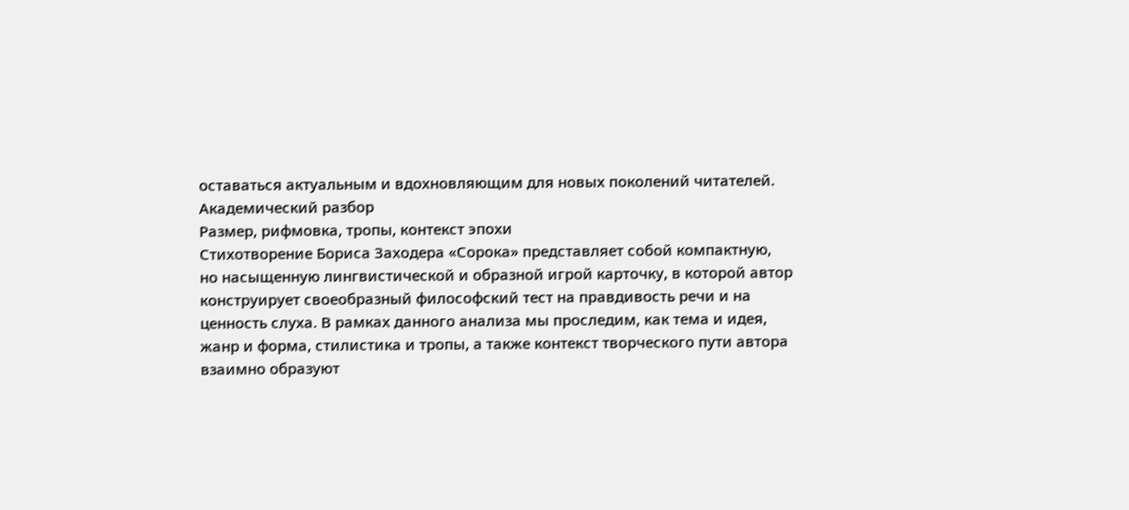оставаться актуальным и вдохновляющим для новых поколений читателей.
Академический разбор
Размер, рифмовка, тропы, контекст эпохи
Стихотворение Бориса Заходера «Сорока» представляет собой компактную, но насыщенную лингвистической и образной игрой карточку, в которой автор конструирует своеобразный философский тест на правдивость речи и на ценность слуха. В рамках данного анализа мы проследим, как тема и идея, жанр и форма, стилистика и тропы, а также контекст творческого пути автора взаимно образуют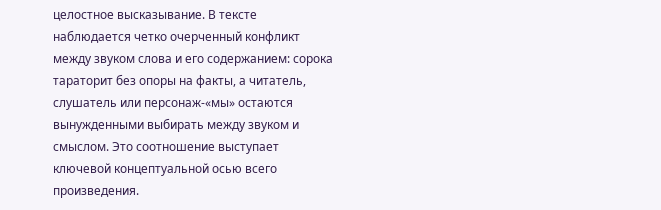целостное высказывание. В тексте наблюдается четко очерченный конфликт между звуком слова и его содержанием: сорока тараторит без опоры на факты, а читатель, слушатель или персонаж-«мы» остаются вынужденными выбирать между звуком и смыслом. Это соотношение выступает ключевой концептуальной осью всего произведения.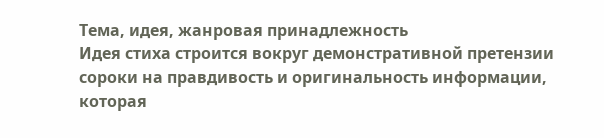Тема, идея, жанровая принадлежность
Идея стиха строится вокруг демонстративной претензии сороки на правдивость и оригинальность информации, которая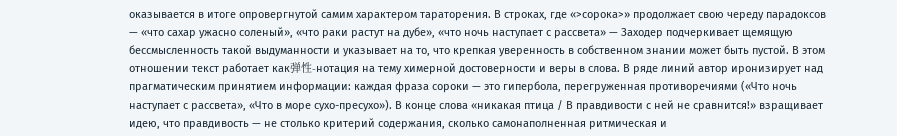оказывается в итоге опровергнутой самим характером тараторения. В строках, где «>сорока>» продолжает свою череду парадоксов — «что сахар ужасно соленый», «что раки растут на дубе», «что ночь наступает с рассвета» — Заходер подчеркивает щемящую бессмысленность такой выдуманности и указывает на то, что крепкая уверенность в собственном знании может быть пустой. В этом отношении текст работает как弹性-нотация на тему химерной достоверности и веры в слова. В ряде линий автор иронизирует над прагматическим принятием информации: каждая фраза сороки — это гипербола, перегруженная противоречиями («Что ночь наступает с рассвета», «Что в море сухо-пресухо»). В конце слова «никaкая птица / В правдивости с ней не сравнится!» взращивает идею, что правдивость — не столько критерий содержания, сколько самонаполненная ритмическая и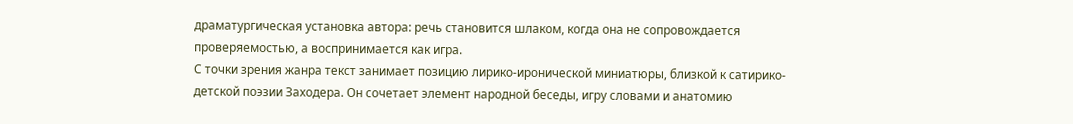драматургическая установка автора: речь становится шлаком, когда она не сопровождается проверяемостью, а воспринимается как игра.
С точки зрения жанра текст занимает позицию лирико-иронической миниатюры, близкой к сатирико-детской поэзии Заходера. Он сочетает элемент народной беседы, игру словами и анатомию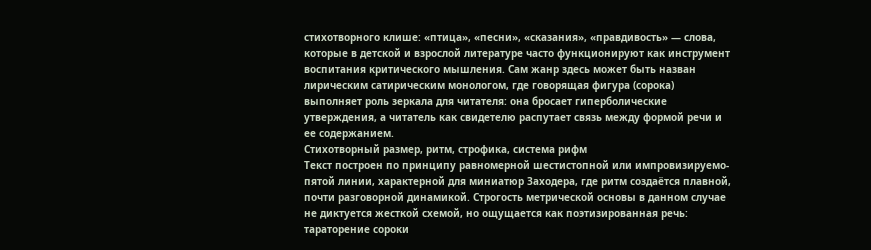стихотворного клише: «птица», «песни», «сказания», «правдивость» — слова, которые в детской и взрослой литературе часто функционируют как инструмент воспитания критического мышления. Сам жанр здесь может быть назван лирическим сатирическим монологом, где говорящая фигура (сорока) выполняет роль зеркала для читателя: она бросает гиперболические утверждения, а читатель как свидетелю распутает связь между формой речи и ее содержанием.
Стихотворный размер, ритм, строфика, система рифм
Текст построен по принципу равномерной шестистопной или импровизируемо-пятой линии, характерной для миниатюр Заходера, где ритм создаётся плавной, почти разговорной динамикой. Строгость метрической основы в данном случае не диктуется жесткой схемой, но ощущается как поэтизированная речь: тараторение сороки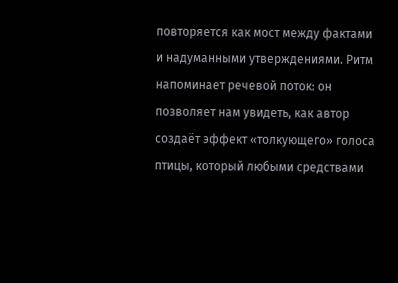повторяется как мост между фактами и надуманными утверждениями. Ритм напоминает речевой поток: он позволяет нам увидеть, как автор создаёт эффект «толкующего» голоса птицы, который любыми средствами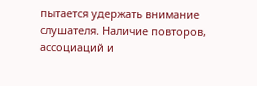пытается удержать внимание слушателя. Наличие повторов, ассоциаций и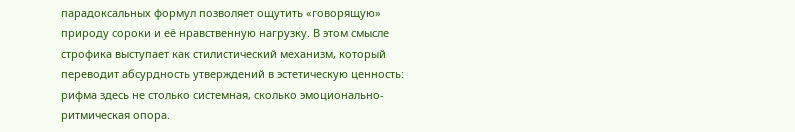парадоксальных формул позволяет ощутить «говорящую» природу сороки и её нравственную нагрузку. В этом смысле строфика выступает как стилистический механизм, который переводит абсурдность утверждений в эстетическую ценность: рифма здесь не столько системная, сколько эмоционально-ритмическая опора.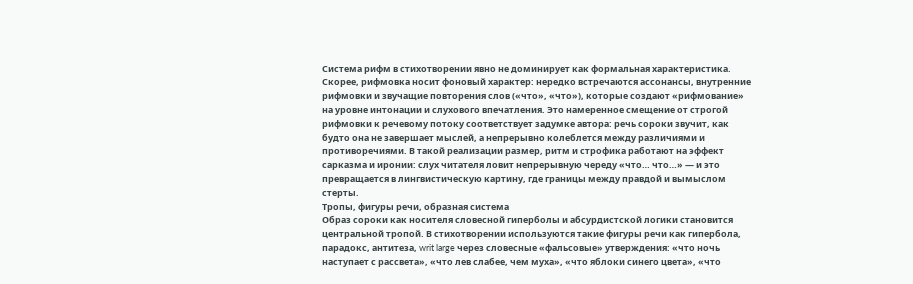Система рифм в стихотворении явно не доминирует как формальная характеристика. Скорее, рифмовка носит фоновый характер: нередко встречаются ассонансы, внутренние рифмовки и звучащие повторения слов («что», «что»), которые создают «рифмование» на уровне интонации и слухового впечатления. Это намеренное смещение от строгой рифмовки к речевому потоку соответствует задумке автора: речь сороки звучит, как будто она не завершает мыслей, а непрерывно колеблется между различиями и противоречиями. В такой реализации размер, ритм и строфика работают на эффект сарказма и иронии: слух читателя ловит непрерывную череду «что… что…» — и это превращается в лингвистическую картину, где границы между правдой и вымыслом стерты.
Тропы, фигуры речи, образная система
Образ сороки как носителя словесной гиперболы и абсурдистской логики становится центральной тропой. В стихотворении используются такие фигуры речи как гипербола, парадокс, антитеза, writ large через словесные «фальсовые» утверждения: «что ночь наступает с рассвета», «что лев слабее, чем муха», «что яблоки синего цвета», «что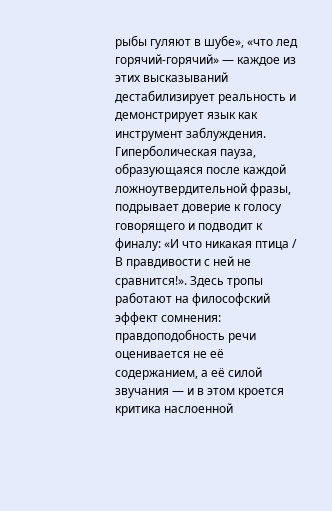рыбы гуляют в шубе», «что лед горячий-горячий» — каждое из этих высказываний дестабилизирует реальность и демонстрирует язык как инструмент заблуждения. Гиперболическая пауза, образующаяся после каждой ложноутвердительной фразы, подрывает доверие к голосу говорящего и подводит к финалу: «И что никакая птица / В правдивости с ней не сравнится!». Здесь тропы работают на философский эффект сомнения: правдоподобность речи оценивается не её содержанием, а её силой звучания — и в этом кроется критика наслоенной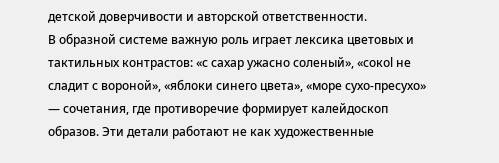детской доверчивости и авторской ответственности.
В образной системе важную роль играет лексика цветовых и тактильных контрастов: «с сахар ужасно соленый», «сокol не сладит с вороной», «яблоки синего цвета», «море сухо-пресухо» — сочетания, где противоречие формирует калейдоскоп образов. Эти детали работают не как художественные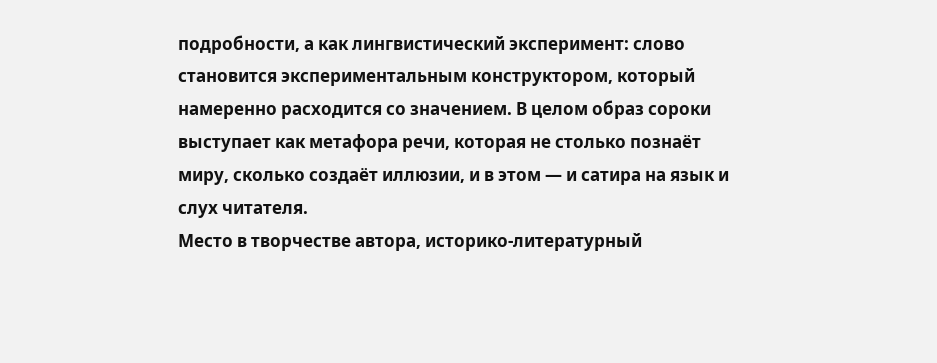подробности, а как лингвистический эксперимент: слово становится экспериментальным конструктором, который намеренно расходится со значением. В целом образ сороки выступает как метафора речи, которая не столько познаёт миру, сколько создаёт иллюзии, и в этом — и сатира на язык и слух читателя.
Место в творчестве автора, историко-литературный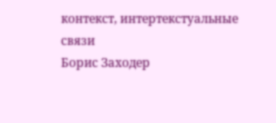контекст, интертекстуальные связи
Борис Заходер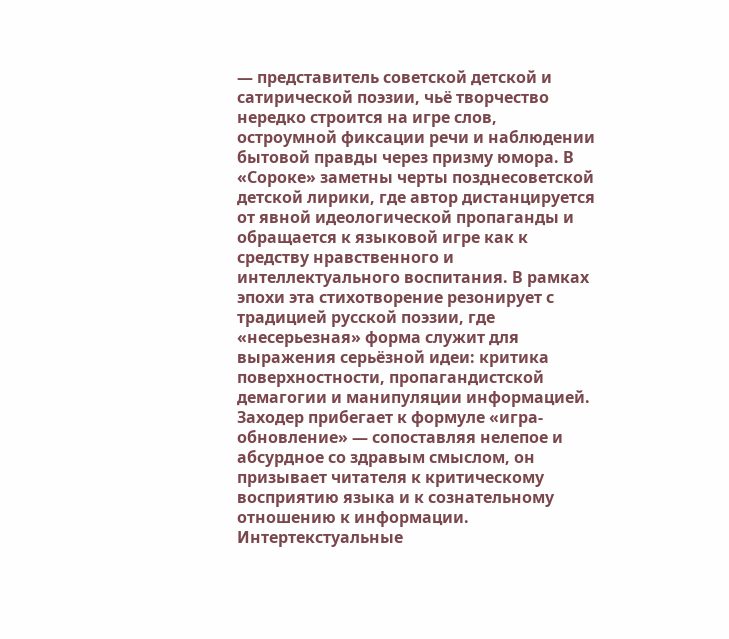— представитель советской детской и сатирической поэзии, чьё творчество нередко строится на игре слов, остроумной фиксации речи и наблюдении бытовой правды через призму юмора. В «Сороке» заметны черты позднесоветской детской лирики, где автор дистанцируется от явной идеологической пропаганды и обращается к языковой игре как к средству нравственного и интеллектуального воспитания. В рамках эпохи эта стихотворение резонирует с традицией русской поэзии, где «несерьезная» форма служит для выражения серьёзной идеи: критика поверхностности, пропагандистской демагогии и манипуляции информацией. Заходер прибегает к формуле «игра-обновление» — сопоставляя нелепое и абсурдное со здравым смыслом, он призывает читателя к критическому восприятию языка и к сознательному отношению к информации.
Интертекстуальные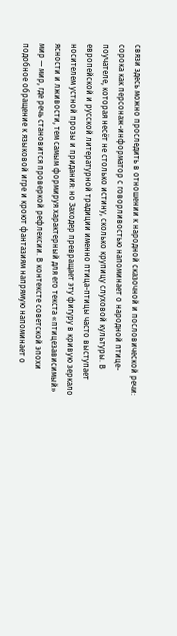связи здесь можно проследить в отношении к народной сказочной и пословической речи: сорока как персонаж-информатор с говорливостью напоминает о народной птице-поучателе, которая несёт не столько истину, сколько крупицу слуховой культуры. В европейской и русской литературной традиции именно птица-птицы часто выступает носителем устной прозы и придания: но Заходер превращает эту фигуру в кривую зеркало ясности и лживости, тем самым формируя характерный для его текста «птицезависимый» мир — мир, где речь становится проверкой рефлексии. В контексте советской эпохи подобное обращение к языковой игре и кроют фантазиям напрямую напоминает о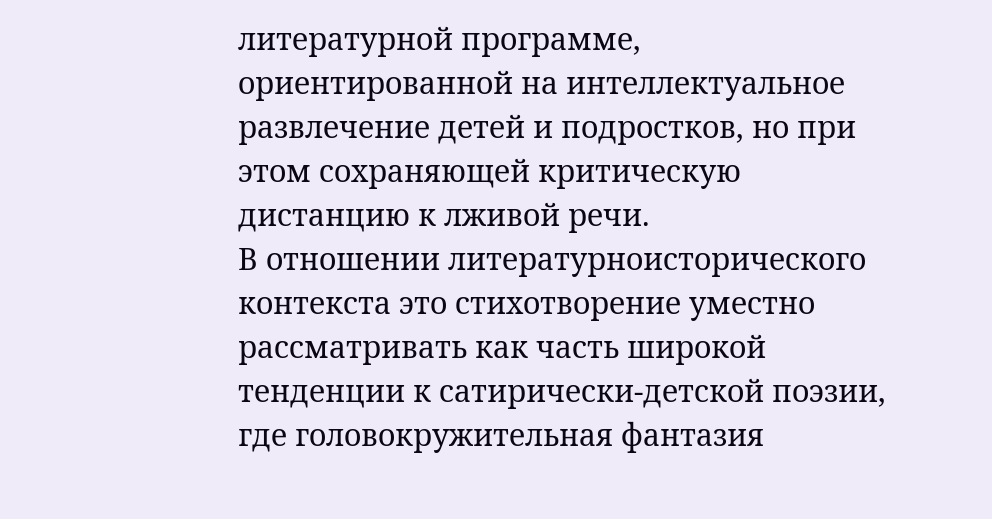литературной программе, ориентированной на интеллектуальное развлечение детей и подростков, но при этом сохраняющей критическую дистанцию к лживой речи.
В отношении литературноисторического контекста это стихотворение уместно рассматривать как часть широкой тенденции к сатирически-детской поэзии, где головокружительная фантазия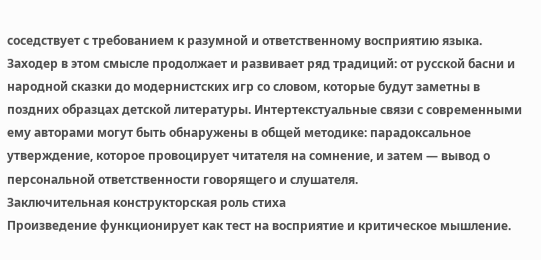соседствует с требованием к разумной и ответственному восприятию языка. Заходер в этом смысле продолжает и развивает ряд традиций: от русской басни и народной сказки до модернистских игр со словом, которые будут заметны в поздних образцах детской литературы. Интертекстуальные связи с современными ему авторами могут быть обнаружены в общей методике: парадоксальное утверждение, которое провоцирует читателя на сомнение, и затем — вывод о персональной ответственности говорящего и слушателя.
Заключительная конструкторская роль стиха
Произведение функционирует как тест на восприятие и критическое мышление.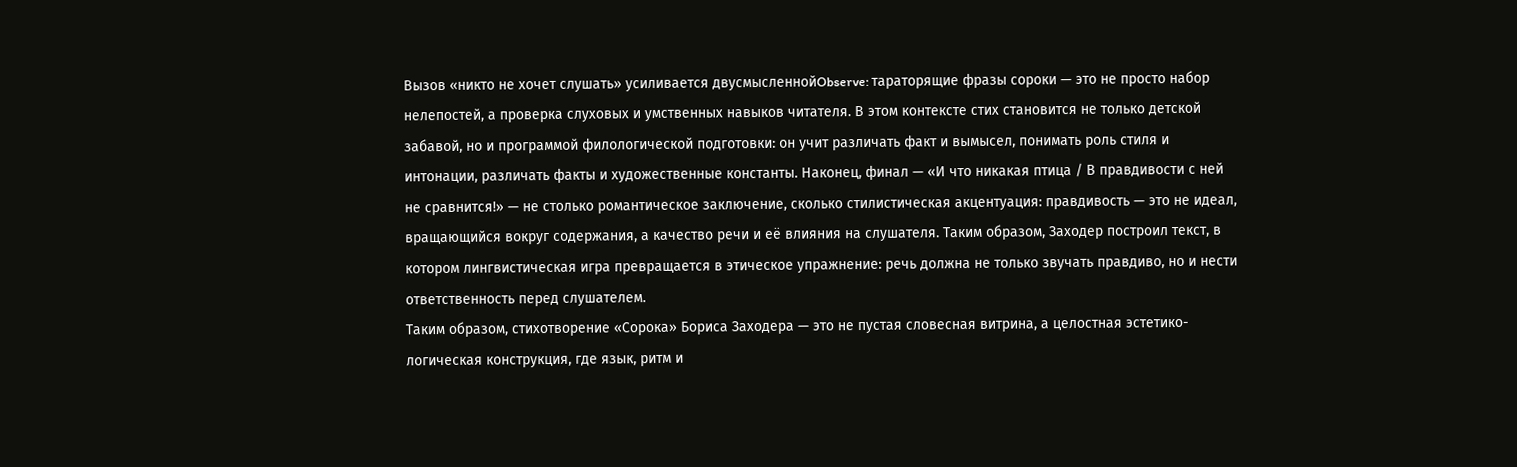Вызов «никто не хочет слушать» усиливается двусмысленнойObserve: тараторящие фразы сороки — это не просто набор нелепостей, а проверка слуховых и умственных навыков читателя. В этом контексте стих становится не только детской забавой, но и программой филологической подготовки: он учит различать факт и вымысел, понимать роль стиля и интонации, различать факты и художественные константы. Наконец, финал — «И что никакая птица / В правдивости с ней не сравнится!» — не столько романтическое заключение, сколько стилистическая акцентуация: правдивость — это не идеал, вращающийся вокруг содержания, а качество речи и её влияния на слушателя. Таким образом, Заходер построил текст, в котором лингвистическая игра превращается в этическое упражнение: речь должна не только звучать правдиво, но и нести ответственность перед слушателем.
Таким образом, стихотворение «Сорока» Бориса Заходера — это не пустая словесная витрина, а целостная эстетико-логическая конструкция, где язык, ритм и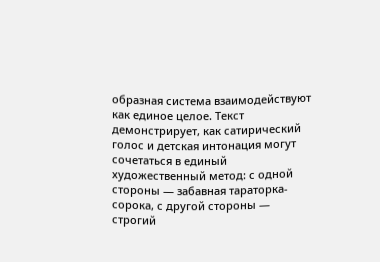образная система взаимодействуют как единое целое. Текст демонстрирует, как сатирический голос и детская интонация могут сочетаться в единый художественный метод: с одной стороны — забавная тараторка-сорока, с другой стороны — строгий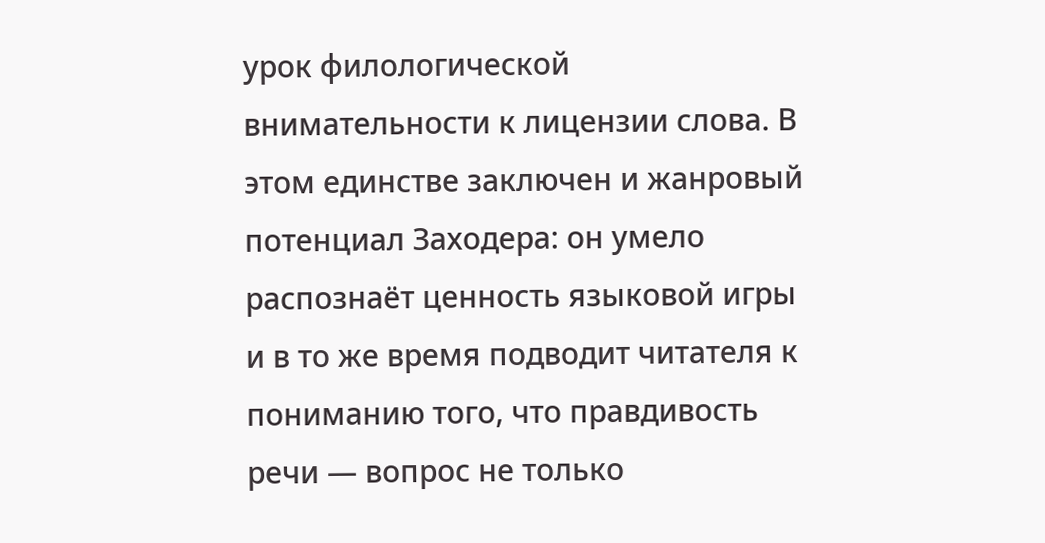урок филологической внимательности к лицензии слова. В этом единстве заключен и жанровый потенциал Заходера: он умело распознаёт ценность языковой игры и в то же время подводит читателя к пониманию того, что правдивость речи — вопрос не только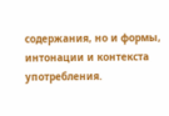содержания, но и формы, интонации и контекста употребления.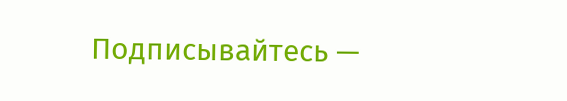Подписывайтесь —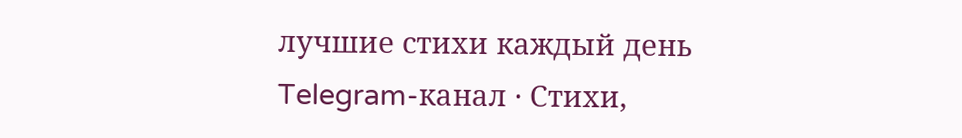лучшие стихи каждый день
Telegram-канал · Стихи,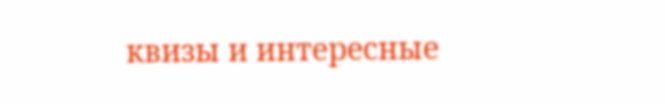квизы и интересные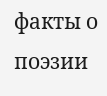факты о поэзии